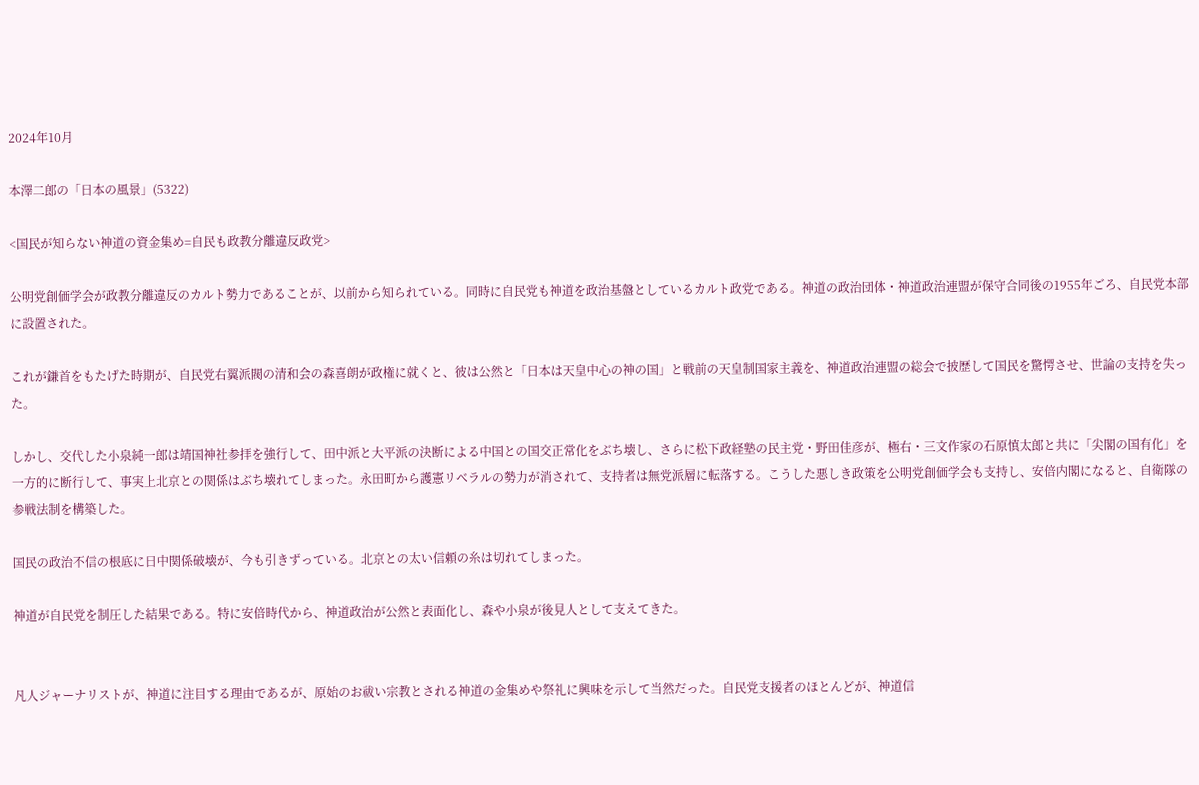2024年10月

本澤二郎の「日本の風景」(5322)

<国民が知らない神道の資金集め=自民も政教分離違反政党>

公明党創価学会が政教分離違反のカルト勢力であることが、以前から知られている。同時に自民党も神道を政治基盤としているカルト政党である。神道の政治団体・神道政治連盟が保守合同後の1955年ごろ、自民党本部に設置された。

これが鎌首をもたげた時期が、自民党右翼派閥の清和会の森喜朗が政権に就くと、彼は公然と「日本は天皇中心の神の国」と戦前の天皇制国家主義を、神道政治連盟の総会で披歴して国民を驚愕させ、世論の支持を失った。

しかし、交代した小泉純一郎は靖国神社参拝を強行して、田中派と大平派の決断による中国との国交正常化をぶち壊し、さらに松下政経塾の民主党・野田佳彦が、極右・三文作家の石原慎太郎と共に「尖閣の国有化」を一方的に断行して、事実上北京との関係はぶち壊れてしまった。永田町から護憲リベラルの勢力が消されて、支持者は無党派層に転落する。こうした悪しき政策を公明党創価学会も支持し、安倍内閣になると、自衛隊の参戦法制を構築した。

国民の政治不信の根底に日中関係破壊が、今も引きずっている。北京との太い信頼の糸は切れてしまった。

神道が自民党を制圧した結果である。特に安倍時代から、神道政治が公然と表面化し、森や小泉が後見人として支えてきた。


凡人ジャーナリストが、神道に注目する理由であるが、原始のお祓い宗教とされる神道の金集めや祭礼に興味を示して当然だった。自民党支援者のほとんどが、神道信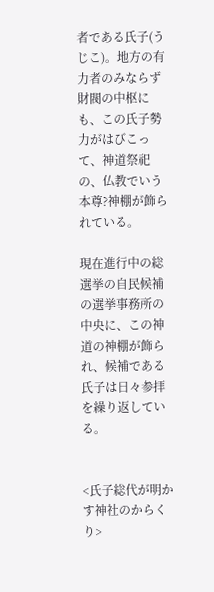者である氏子(うじこ)。地方の有力者のみならず財閥の中枢にも、この氏子勢力がはびこって、神道祭祀の、仏教でいう本尊?神棚が飾られている。

現在進行中の総選挙の自民候補の選挙事務所の中央に、この神道の神棚が飾られ、候補である氏子は日々参拝を繰り返している。


<氏子総代が明かす神社のからくり>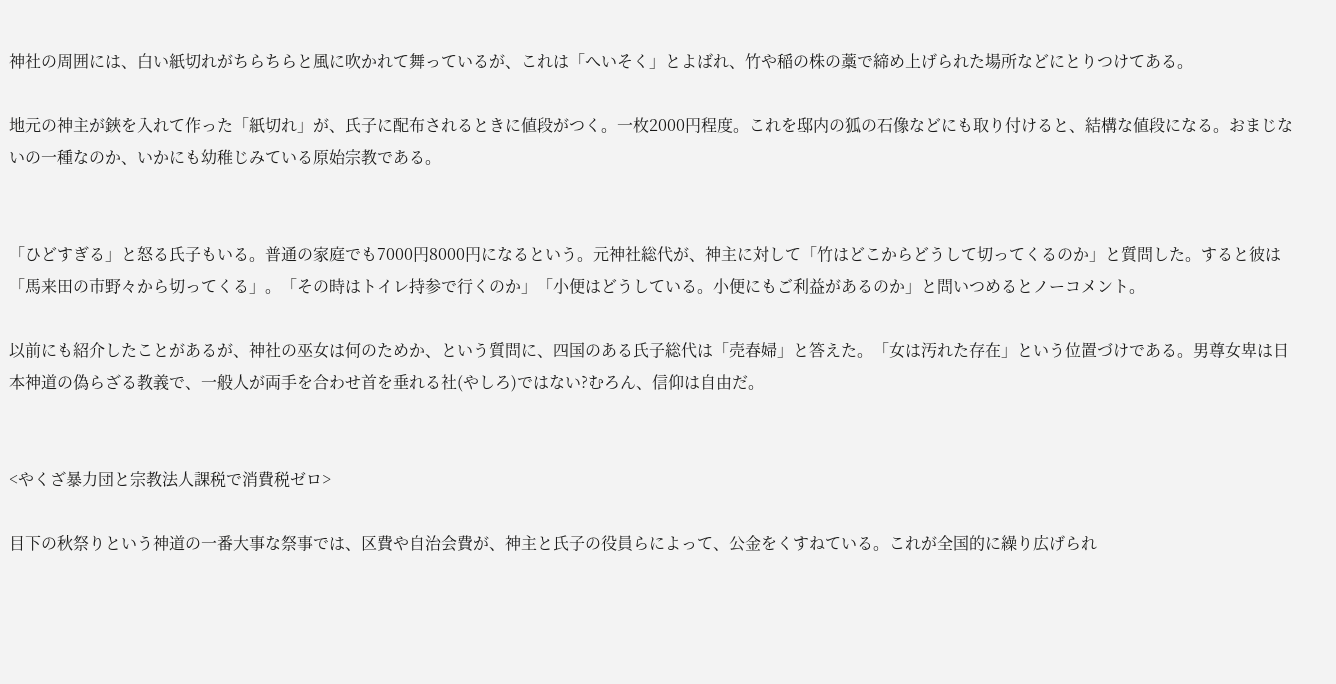神社の周囲には、白い紙切れがちらちらと風に吹かれて舞っているが、これは「へいそく」とよばれ、竹や稲の株の藁で締め上げられた場所などにとりつけてある。

地元の神主が鋏を入れて作った「紙切れ」が、氏子に配布されるときに値段がつく。一枚2000円程度。これを邸内の狐の石像などにも取り付けると、結構な値段になる。おまじないの一種なのか、いかにも幼稚じみている原始宗教である。


「ひどすぎる」と怒る氏子もいる。普通の家庭でも7000円8000円になるという。元神社総代が、神主に対して「竹はどこからどうして切ってくるのか」と質問した。すると彼は「馬来田の市野々から切ってくる」。「その時はトイレ持参で行くのか」「小便はどうしている。小便にもご利益があるのか」と問いつめるとノーコメント。

以前にも紹介したことがあるが、神社の巫女は何のためか、という質問に、四国のある氏子総代は「売春婦」と答えた。「女は汚れた存在」という位置づけである。男尊女卑は日本神道の偽らざる教義で、一般人が両手を合わせ首を垂れる社(やしろ)ではない?むろん、信仰は自由だ。


<やくざ暴力団と宗教法人課税で消費税ゼロ>

目下の秋祭りという神道の一番大事な祭事では、区費や自治会費が、神主と氏子の役員らによって、公金をくすねている。これが全国的に繰り広げられ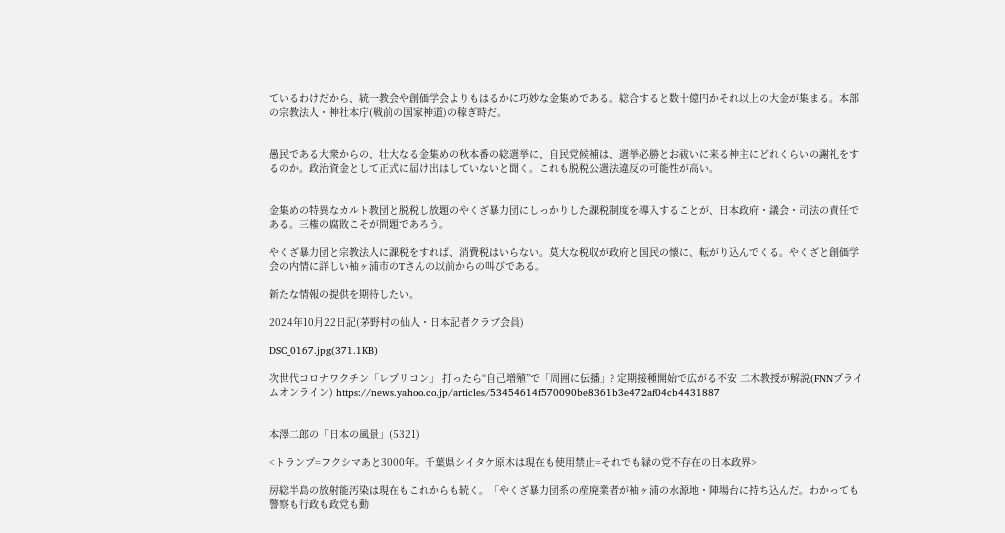ているわけだから、統一教会や創価学会よりもはるかに巧妙な金集めである。総合すると数十億円かそれ以上の大金が集まる。本部の宗教法人・神社本庁(戦前の国家神道)の稼ぎ時だ。


愚民である大衆からの、壮大なる金集めの秋本番の総選挙に、自民党候補は、選挙必勝とお祓いに来る神主にどれくらいの謝礼をするのか。政治資金として正式に届け出はしていないと聞く。これも脱税公選法違反の可能性が高い。


金集めの特異なカルト教団と脱税し放題のやくざ暴力団にしっかりした課税制度を導入することが、日本政府・議会・司法の責任である。三権の腐敗こそが問題であろう。

やくざ暴力団と宗教法人に課税をすれば、消費税はいらない。莫大な税収が政府と国民の懐に、転がり込んでくる。やくざと創価学会の内情に詳しい袖ヶ浦市のTさんの以前からの叫びである。

新たな情報の提供を期待したい。

2024年10月22日記(茅野村の仙人・日本記者クラブ会員)

DSC_0167.jpg(371.1KB)

次世代コロナワクチン「レプリコン」 打ったら“自己増殖”で「周囲に伝播」? 定期接種開始で広がる不安 二木教授が解説(FNNプライムオンライン) https://news.yahoo.co.jp/articles/53454614f570090be8361b3e472af04cb4431887


本澤二郎の「日本の風景」(5321)

<トランプ=フクシマあと3000年。千葉県シイタケ原木は現在も使用禁止=それでも緑の党不存在の日本政界>

房総半島の放射能汚染は現在もこれからも続く。「やくざ暴力団系の産廃業者が袖ヶ浦の水源地・陣場台に持ち込んだ。わかっても警察も行政も政党も動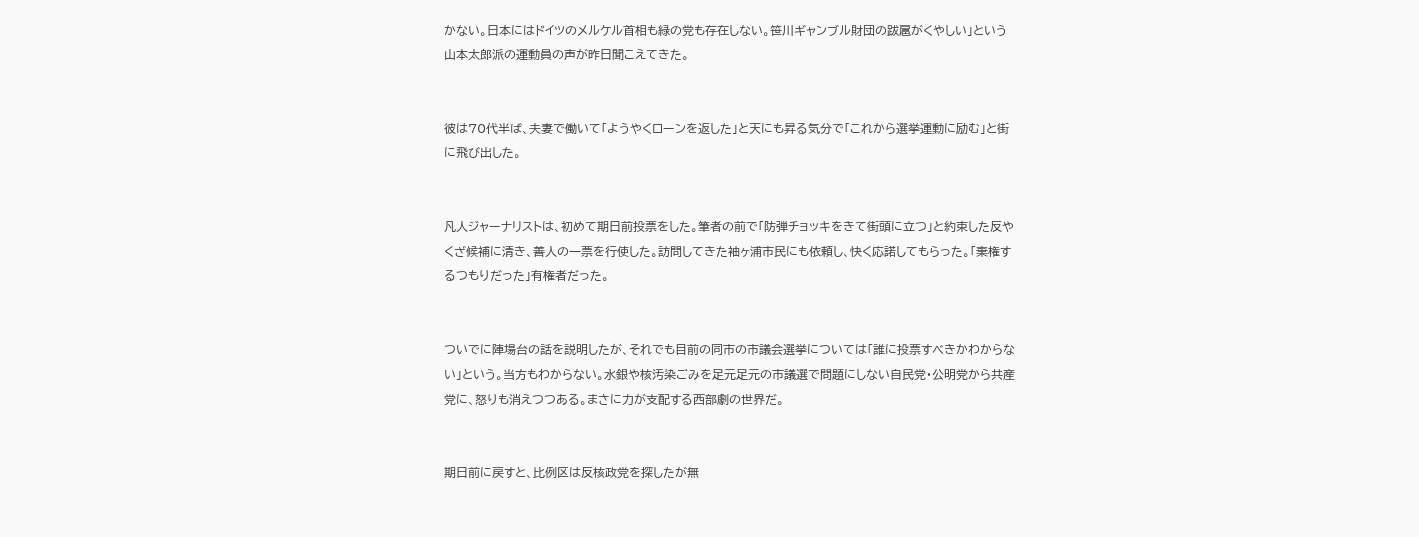かない。日本にはドイツのメルケル首相も緑の党も存在しない。笹川ギャンブル財団の跋扈がくやしい」という山本太郎派の運動員の声が昨日聞こえてきた。


彼は70代半ば、夫妻で働いて「ようやくローンを返した」と天にも昇る気分で「これから選挙運動に励む」と街に飛び出した。


凡人ジャーナリストは、初めて期日前投票をした。筆者の前で「防弾チョッキをきて街頭に立つ」と約束した反やくざ候補に清き、善人の一票を行使した。訪問してきた袖ヶ浦市民にも依頼し、快く応諾してもらった。「棄権するつもりだった」有権者だった。


ついでに陣場台の話を説明したが、それでも目前の同市の市議会選挙については「誰に投票すべきかわからない」という。当方もわからない。水銀や核汚染ごみを足元足元の市議選で問題にしない自民党・公明党から共産党に、怒りも消えつつある。まさに力が支配する西部劇の世界だ。


期日前に戻すと、比例区は反核政党を探したが無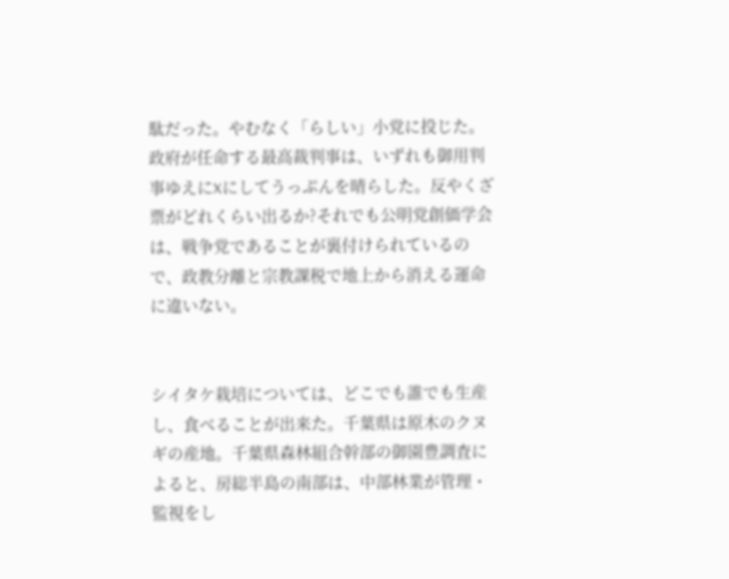駄だった。やむなく「らしい」小党に投じた。政府が任命する最高裁判事は、いずれも御用判事ゆえにXにしてうっぷんを晴らした。反やくざ票がどれくらい出るか?それでも公明党創価学会は、戦争党であることが裏付けられているので、政教分離と宗教課税で地上から消える運命に違いない。


シイタケ栽培については、どこでも誰でも生産し、食べることが出来た。千葉県は原木のクヌギの産地。千葉県森林組合幹部の御園豊調査によると、房総半島の南部は、中部林業が管理・監視をし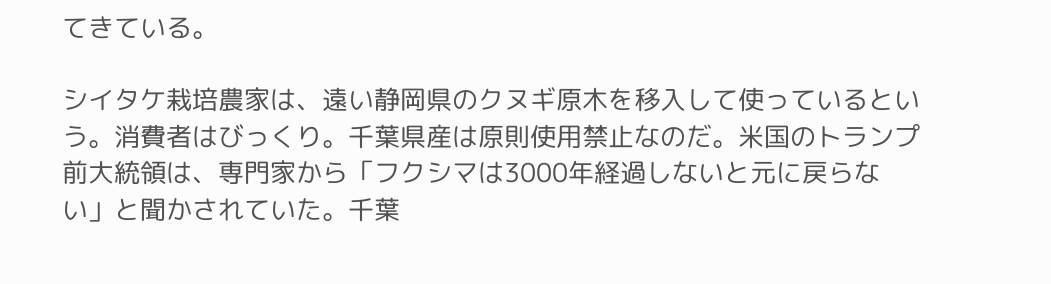てきている。

シイタケ栽培農家は、遠い静岡県のクヌギ原木を移入して使っているという。消費者はびっくり。千葉県産は原則使用禁止なのだ。米国のトランプ前大統領は、専門家から「フクシマは3000年経過しないと元に戻らない」と聞かされていた。千葉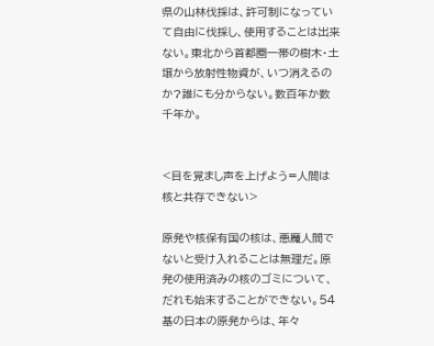県の山林伐採は、許可制になっていて自由に伐採し、使用することは出来ない。東北から首都圏一帯の樹木・土壌から放射性物資が、いつ消えるのか?誰にも分からない。数百年か数千年か。


<目を覚まし声を上げよう=人間は核と共存できない>

原発や核保有国の核は、悪魔人間でないと受け入れることは無理だ。原発の使用済みの核のゴミについて、だれも始末することができない。54基の日本の原発からは、年々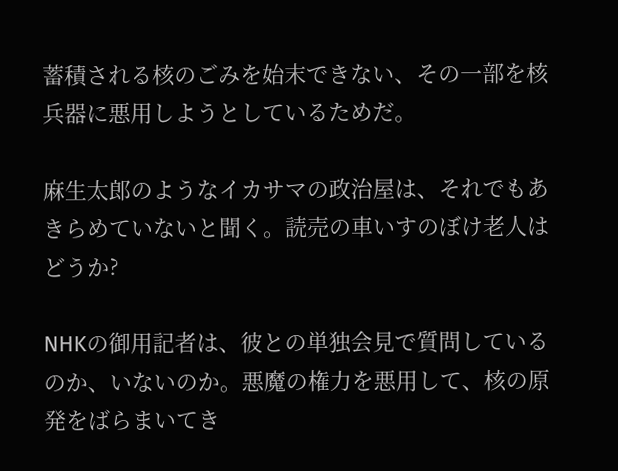蓄積される核のごみを始末できない、その一部を核兵器に悪用しようとしているためだ。

麻生太郎のようなイカサマの政治屋は、それでもあきらめていないと聞く。読売の車いすのぼけ老人はどうか?

NHKの御用記者は、彼との単独会見で質問しているのか、いないのか。悪魔の権力を悪用して、核の原発をばらまいてき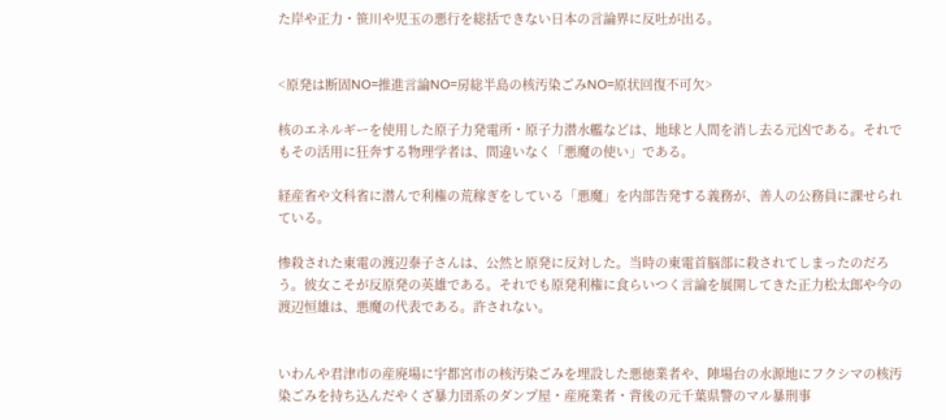た岸や正力・笹川や児玉の悪行を総括できない日本の言論界に反吐が出る。


<原発は断固NO=推進言論NO=房総半島の核汚染ごみNO=原状回復不可欠>

核のエネルギーを使用した原子力発電所・原子力潜水艦などは、地球と人間を消し去る元凶である。それでもその活用に狂奔する物理学者は、間違いなく「悪魔の使い」である。

経産省や文科省に潜んで利権の荒稼ぎをしている「悪魔」を内部告発する義務が、善人の公務員に課せられている。

惨殺された東電の渡辺泰子さんは、公然と原発に反対した。当時の東電首脳部に殺されてしまったのだろう。彼女こそが反原発の英雄である。それでも原発利権に食らいつく言論を展開してきた正力松太郎や今の渡辺恒雄は、悪魔の代表である。許されない。


いわんや君津市の産廃場に宇都宮市の核汚染ごみを埋設した悪徳業者や、陣場台の水源地にフクシマの核汚染ごみを持ち込んだやくざ暴力団系のダンプ屋・産廃業者・背後の元千葉県警のマル暴刑事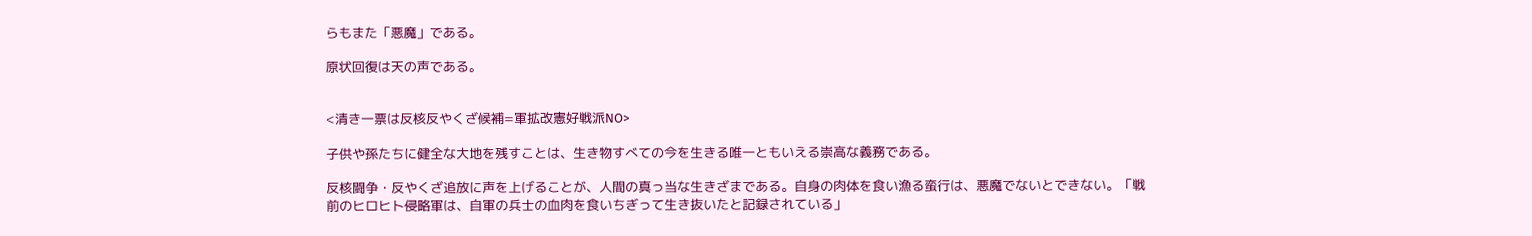らもまた「悪魔」である。

原状回復は天の声である。


<清き一票は反核反やくざ候補=軍拡改憲好戦派NO>

子供や孫たちに健全な大地を残すことは、生き物すべての今を生きる唯一ともいえる崇高な義務である。

反核闘争・反やくざ追放に声を上げることが、人間の真っ当な生きざまである。自身の肉体を食い漁る蛮行は、悪魔でないとできない。「戦前のヒロヒト侵略軍は、自軍の兵士の血肉を食いちぎって生き抜いたと記録されている」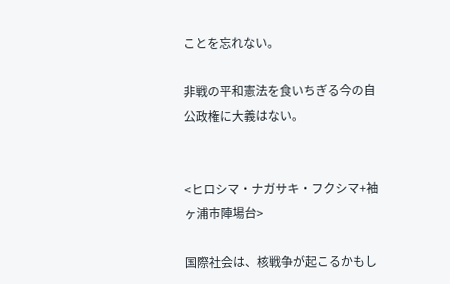ことを忘れない。

非戦の平和憲法を食いちぎる今の自公政権に大義はない。


<ヒロシマ・ナガサキ・フクシマ+袖ヶ浦市陣場台>

国際社会は、核戦争が起こるかもし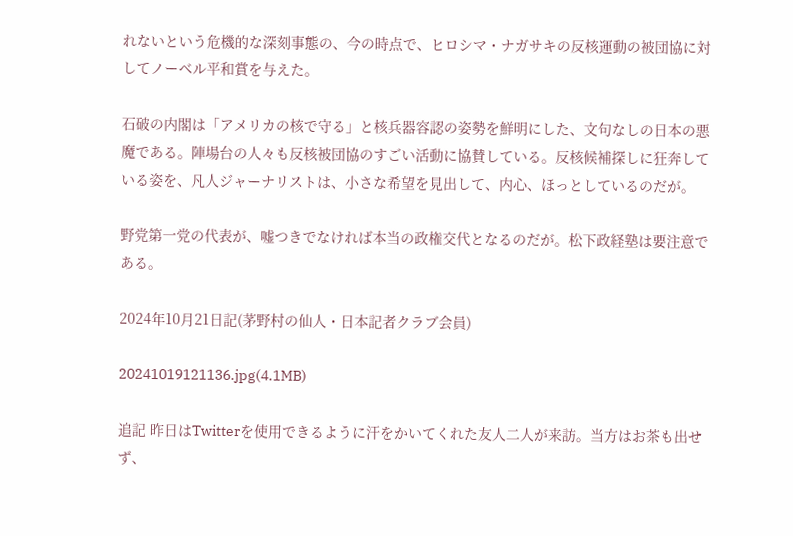れないという危機的な深刻事態の、今の時点で、ヒロシマ・ナガサキの反核運動の被団協に対してノーベル平和賞を与えた。

石破の内閣は「アメリカの核で守る」と核兵器容認の姿勢を鮮明にした、文句なしの日本の悪魔である。陣場台の人々も反核被団協のすごい活動に協賛している。反核候補探しに狂奔している姿を、凡人ジャーナリストは、小さな希望を見出して、内心、ほっとしているのだが。

野党第一党の代表が、嘘つきでなければ本当の政権交代となるのだが。松下政経塾は要注意である。

2024年10月21日記(茅野村の仙人・日本記者クラブ会員)

20241019121136.jpg(4.1MB)

追記 昨日はTwitterを使用できるように汗をかいてくれた友人二人が来訪。当方はお茶も出せず、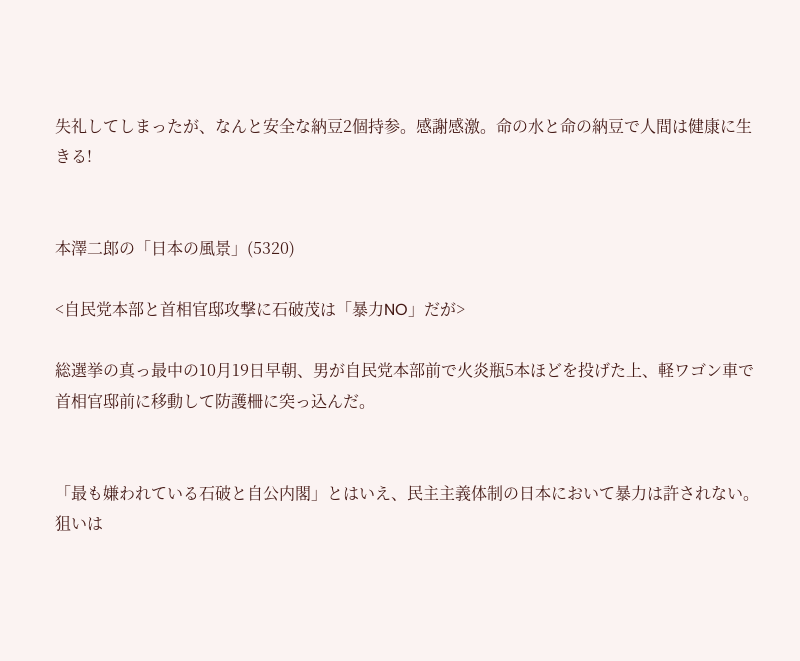失礼してしまったが、なんと安全な納豆2個持参。感謝感激。命の水と命の納豆で人間は健康に生きる!


本澤二郎の「日本の風景」(5320)

<自民党本部と首相官邸攻撃に石破茂は「暴力NO」だが>

総選挙の真っ最中の10月19日早朝、男が自民党本部前で火炎瓶5本ほどを投げた上、軽ワゴン車で首相官邸前に移動して防護柵に突っ込んだ。


「最も嫌われている石破と自公内閣」とはいえ、民主主義体制の日本において暴力は許されない。狙いは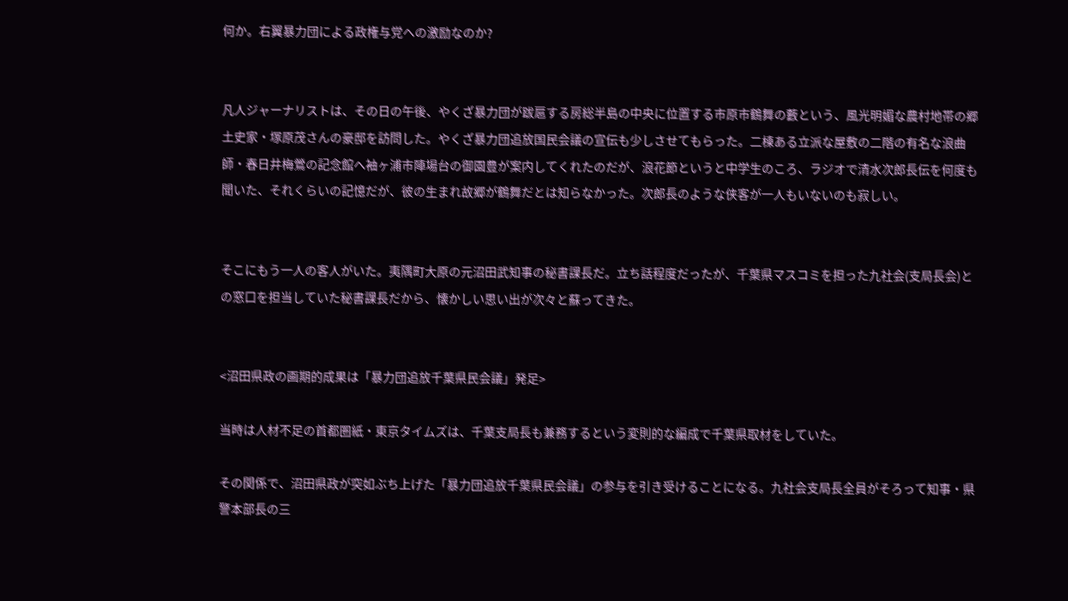何か。右翼暴力団による政権与党への激励なのか?


凡人ジャーナリストは、その日の午後、やくざ暴力団が跋扈する房総半島の中央に位置する市原市鶴舞の藪という、風光明媚な農村地帯の郷土史家・塚原茂さんの豪邸を訪問した。やくざ暴力団追放国民会議の宣伝も少しさせてもらった。二棟ある立派な屋敷の二階の有名な浪曲師・春日井梅鶯の記念館へ袖ヶ浦市陣場台の御園豊が案内してくれたのだが、浪花節というと中学生のころ、ラジオで清水次郎長伝を何度も聞いた、それくらいの記憶だが、彼の生まれ故郷が鶴舞だとは知らなかった。次郎長のような侠客が一人もいないのも寂しい。


そこにもう一人の客人がいた。夷隅町大原の元沼田武知事の秘書課長だ。立ち話程度だったが、千葉県マスコミを担った九社会(支局長会)との窓口を担当していた秘書課長だから、懐かしい思い出が次々と蘇ってきた。


<沼田県政の画期的成果は「暴力団追放千葉県民会議」発足>

当時は人材不足の首都圏紙・東京タイムズは、千葉支局長も兼務するという変則的な編成で千葉県取材をしていた。

その関係で、沼田県政が突如ぶち上げた「暴力団追放千葉県民会議」の参与を引き受けることになる。九社会支局長全員がそろって知事・県警本部長の三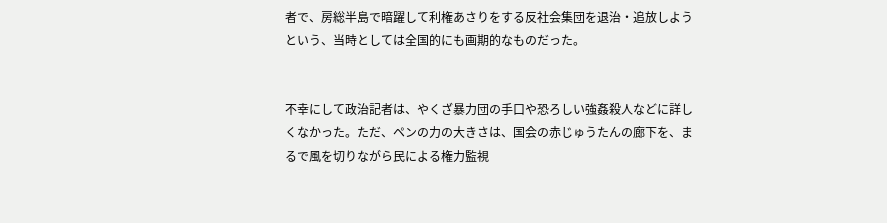者で、房総半島で暗躍して利権あさりをする反社会集団を退治・追放しようという、当時としては全国的にも画期的なものだった。


不幸にして政治記者は、やくざ暴力団の手口や恐ろしい強姦殺人などに詳しくなかった。ただ、ペンの力の大きさは、国会の赤じゅうたんの廊下を、まるで風を切りながら民による権力監視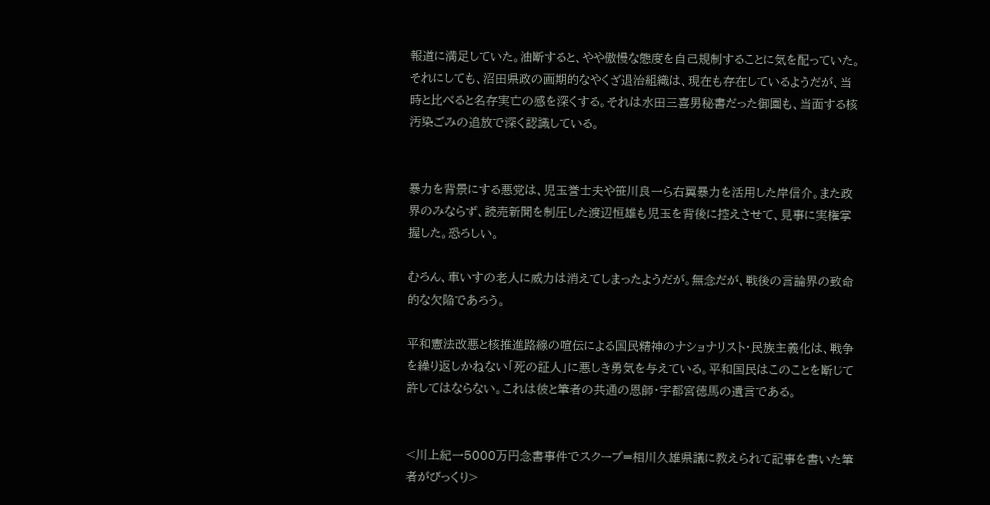報道に満足していた。油断すると、やや傲慢な態度を自己規制することに気を配っていた。それにしても、沼田県政の画期的なやくざ退治組織は、現在も存在しているようだが、当時と比べると名存実亡の感を深くする。それは水田三喜男秘書だった御園も、当面する核汚染ごみの追放で深く認識している。


暴力を背景にする悪党は、児玉誉士夫や笹川良一ら右翼暴力を活用した岸信介。また政界のみならず、読売新聞を制圧した渡辺恒雄も児玉を背後に控えさせて、見事に実権掌握した。恐ろしい。

むろん、車いすの老人に威力は消えてしまったようだが。無念だが、戦後の言論界の致命的な欠陥であろう。

平和憲法改悪と核推進路線の喧伝による国民精神のナショナリスト・民族主義化は、戦争を繰り返しかねない「死の証人」に悪しき勇気を与えている。平和国民はこのことを断じて許してはならない。これは彼と筆者の共通の恩師・宇都宮徳馬の遺言である。


<川上紀一5000万円念書事件でスクープ=相川久雄県議に教えられて記事を書いた筆者がびっくり>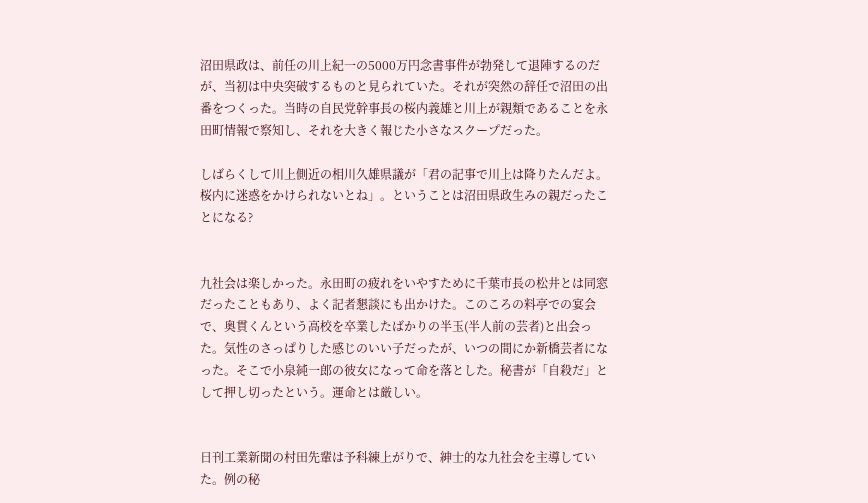沼田県政は、前任の川上紀一の5000万円念書事件が勃発して退陣するのだが、当初は中央突破するものと見られていた。それが突然の辞任で沼田の出番をつくった。当時の自民党幹事長の桜内義雄と川上が親類であることを永田町情報で察知し、それを大きく報じた小さなスクープだった。

しばらくして川上側近の相川久雄県議が「君の記事で川上は降りたんだよ。桜内に迷惑をかけられないとね」。ということは沼田県政生みの親だったことになる?


九社会は楽しかった。永田町の疲れをいやすために千葉市長の松井とは同窓だったこともあり、よく記者懇談にも出かけた。このころの料亭での宴会で、奥貫くんという高校を卒業したばかりの半玉(半人前の芸者)と出会った。気性のさっぱりした感じのいい子だったが、いつの間にか新橋芸者になった。そこで小泉純一郎の彼女になって命を落とした。秘書が「自殺だ」として押し切ったという。運命とは厳しい。


日刊工業新聞の村田先輩は予科練上がりで、紳士的な九社会を主導していた。例の秘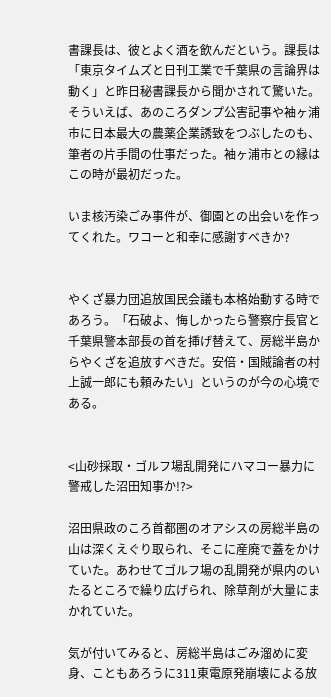書課長は、彼とよく酒を飲んだという。課長は「東京タイムズと日刊工業で千葉県の言論界は動く」と昨日秘書課長から聞かされて驚いた。そういえば、あのころダンプ公害記事や袖ヶ浦市に日本最大の農薬企業誘致をつぶしたのも、筆者の片手間の仕事だった。袖ヶ浦市との縁はこの時が最初だった。

いま核汚染ごみ事件が、御園との出会いを作ってくれた。ワコーと和幸に感謝すべきか?


やくざ暴力団追放国民会議も本格始動する時であろう。「石破よ、悔しかったら警察庁長官と千葉県警本部長の首を挿げ替えて、房総半島からやくざを追放すべきだ。安倍・国賊論者の村上誠一郎にも頼みたい」というのが今の心境である。


<山砂採取・ゴルフ場乱開発にハマコー暴力に警戒した沼田知事か!?>

沼田県政のころ首都圏のオアシスの房総半島の山は深くえぐり取られ、そこに産廃で蓋をかけていた。あわせてゴルフ場の乱開発が県内のいたるところで繰り広げられ、除草剤が大量にまかれていた。

気が付いてみると、房総半島はごみ溜めに変身、こともあろうに311東電原発崩壊による放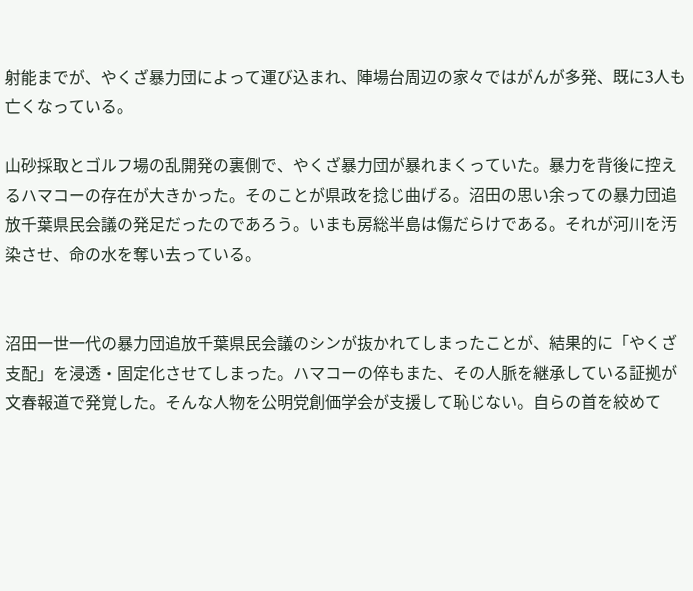射能までが、やくざ暴力団によって運び込まれ、陣場台周辺の家々ではがんが多発、既に3人も亡くなっている。

山砂採取とゴルフ場の乱開発の裏側で、やくざ暴力団が暴れまくっていた。暴力を背後に控えるハマコーの存在が大きかった。そのことが県政を捻じ曲げる。沼田の思い余っての暴力団追放千葉県民会議の発足だったのであろう。いまも房総半島は傷だらけである。それが河川を汚染させ、命の水を奪い去っている。


沼田一世一代の暴力団追放千葉県民会議のシンが抜かれてしまったことが、結果的に「やくざ支配」を浸透・固定化させてしまった。ハマコーの倅もまた、その人脈を継承している証拠が文春報道で発覚した。そんな人物を公明党創価学会が支援して恥じない。自らの首を絞めて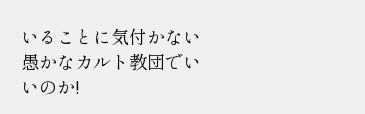いることに気付かない愚かなカルト教団でいいのか!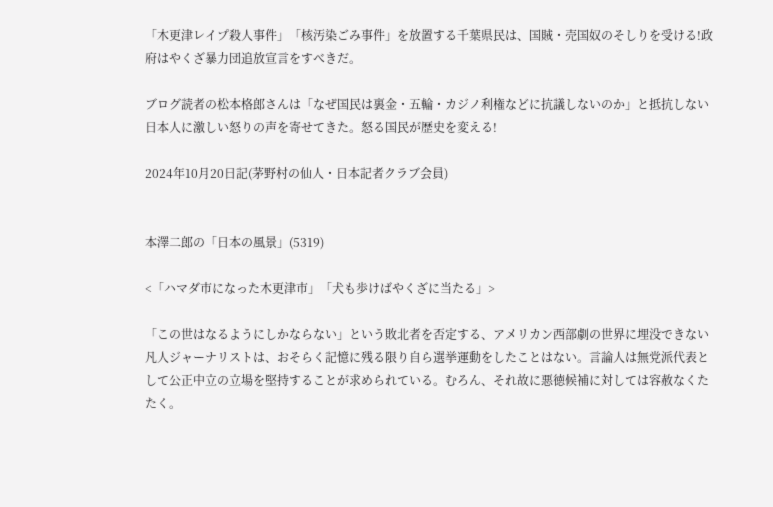「木更津レイプ殺人事件」「核汚染ごみ事件」を放置する千葉県民は、国賊・売国奴のそしりを受ける!政府はやくざ暴力団追放宣言をすべきだ。

ブログ読者の松本格郎さんは「なぜ国民は裏金・五輪・カジノ利権などに抗議しないのか」と抵抗しない日本人に激しい怒りの声を寄せてきた。怒る国民が歴史を変える!

2024年10月20日記(茅野村の仙人・日本記者クラブ会員)


本澤二郎の「日本の風景」(5319)

<「ハマダ市になった木更津市」「犬も歩けばやくざに当たる」>

「この世はなるようにしかならない」という敗北者を否定する、アメリカン西部劇の世界に埋没できない凡人ジャーナリストは、おそらく記憶に残る限り自ら選挙運動をしたことはない。言論人は無党派代表として公正中立の立場を堅持することが求められている。むろん、それ故に悪徳候補に対しては容赦なくたたく。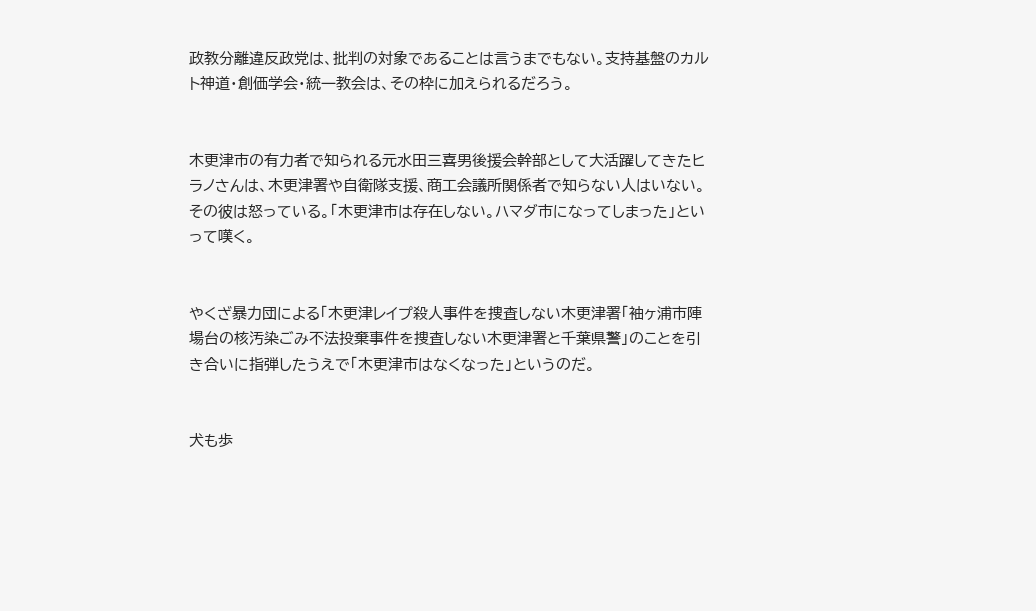政教分離違反政党は、批判の対象であることは言うまでもない。支持基盤のカルト神道・創価学会・統一教会は、その枠に加えられるだろう。


木更津市の有力者で知られる元水田三喜男後援会幹部として大活躍してきたヒラノさんは、木更津署や自衛隊支援、商工会議所関係者で知らない人はいない。その彼は怒っている。「木更津市は存在しない。ハマダ市になってしまった」といって嘆く。


やくざ暴力団による「木更津レイプ殺人事件を捜査しない木更津署「袖ヶ浦市陣場台の核汚染ごみ不法投棄事件を捜査しない木更津署と千葉県警」のことを引き合いに指弾したうえで「木更津市はなくなった」というのだ。


犬も歩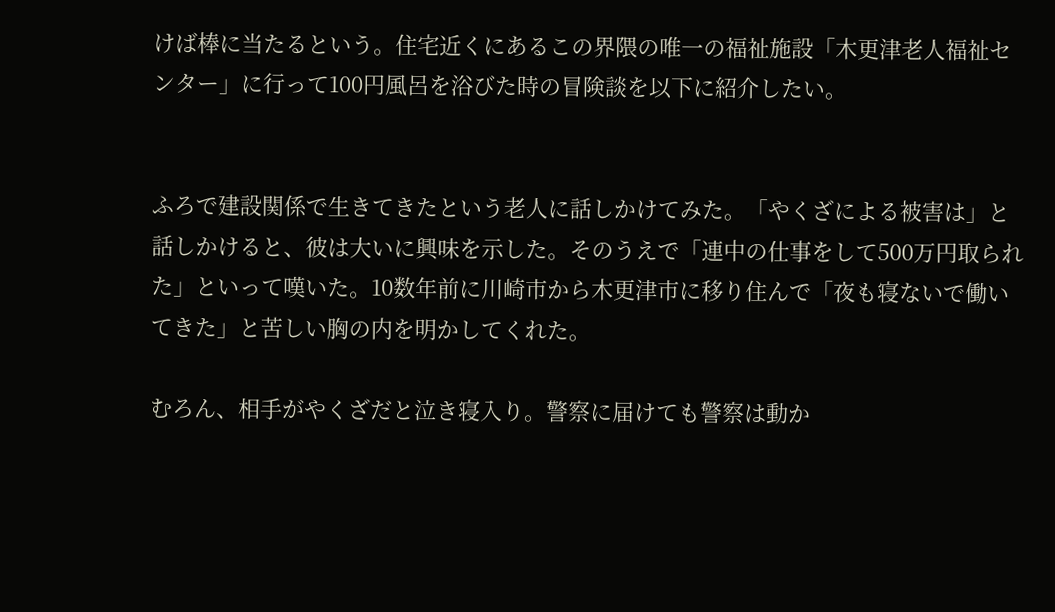けば棒に当たるという。住宅近くにあるこの界隈の唯一の福祉施設「木更津老人福祉センター」に行って100円風呂を浴びた時の冒険談を以下に紹介したい。


ふろで建設関係で生きてきたという老人に話しかけてみた。「やくざによる被害は」と話しかけると、彼は大いに興味を示した。そのうえで「連中の仕事をして500万円取られた」といって嘆いた。10数年前に川崎市から木更津市に移り住んで「夜も寝ないで働いてきた」と苦しい胸の内を明かしてくれた。

むろん、相手がやくざだと泣き寝入り。警察に届けても警察は動か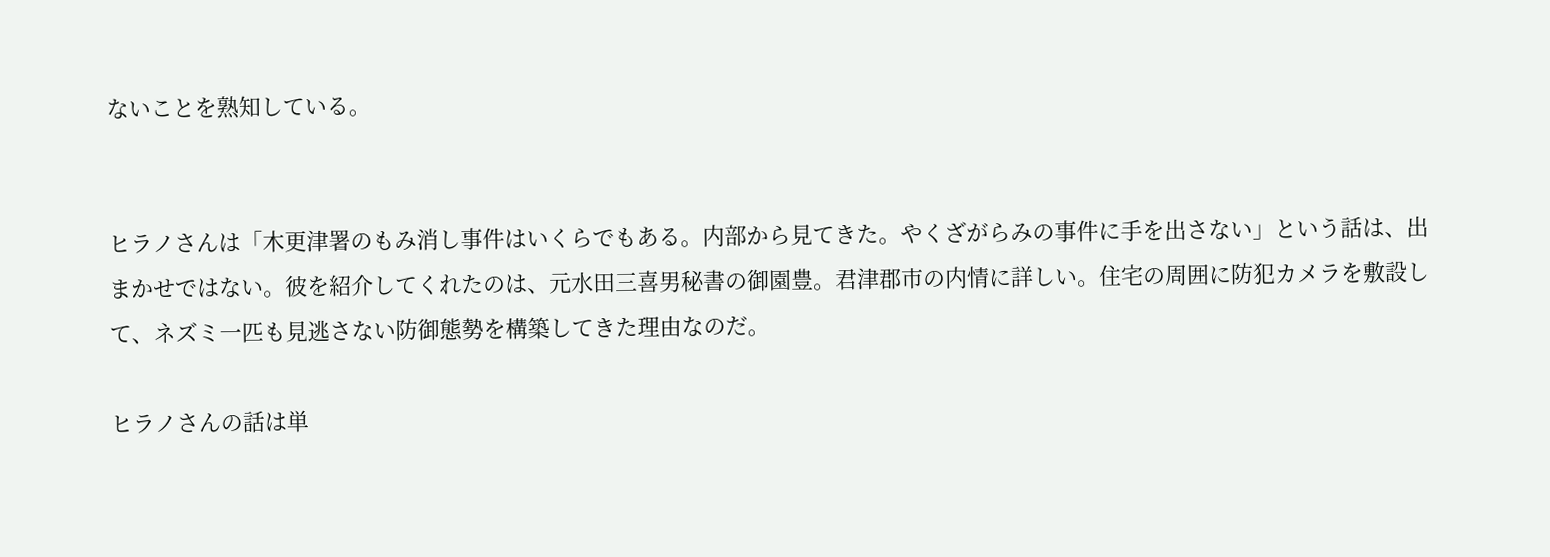ないことを熟知している。


ヒラノさんは「木更津署のもみ消し事件はいくらでもある。内部から見てきた。やくざがらみの事件に手を出さない」という話は、出まかせではない。彼を紹介してくれたのは、元水田三喜男秘書の御園豊。君津郡市の内情に詳しい。住宅の周囲に防犯カメラを敷設して、ネズミ一匹も見逃さない防御態勢を構築してきた理由なのだ。

ヒラノさんの話は単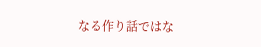なる作り話ではな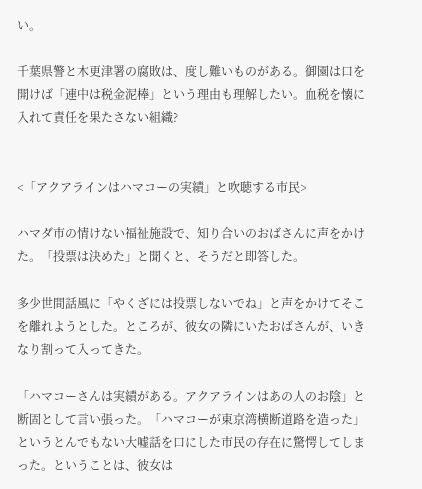い。

千葉県警と木更津署の腐敗は、度し難いものがある。御園は口を開けば「連中は税金泥棒」という理由も理解したい。血税を懐に入れて責任を果たさない組織?


<「アクアラインはハマコーの実績」と吹聴する市民>

ハマダ市の情けない福祉施設で、知り合いのおばさんに声をかけた。「投票は決めた」と聞くと、そうだと即答した。

多少世間話風に「やくざには投票しないでね」と声をかけてそこを離れようとした。ところが、彼女の隣にいたおばさんが、いきなり割って入ってきた。

「ハマコーさんは実績がある。アクアラインはあの人のお陰」と断固として言い張った。「ハマコーが東京湾横断道路を造った」というとんでもない大嘘話を口にした市民の存在に驚愕してしまった。ということは、彼女は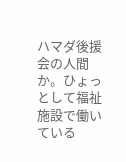ハマダ後援会の人間か。ひょっとして福祉施設で働いている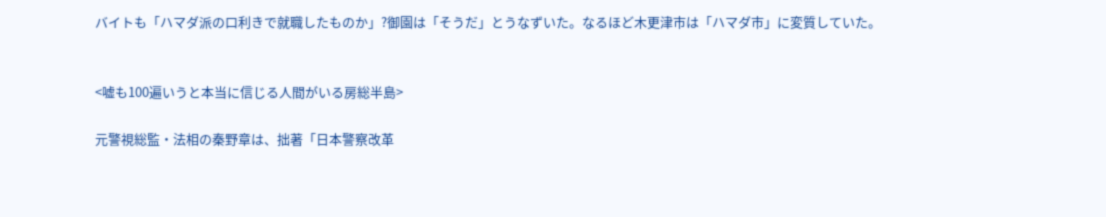バイトも「ハマダ派の口利きで就職したものか」?御園は「そうだ」とうなずいた。なるほど木更津市は「ハマダ市」に変質していた。


<嘘も100遍いうと本当に信じる人間がいる房総半島>

元警視総監・法相の秦野章は、拙著「日本警察改革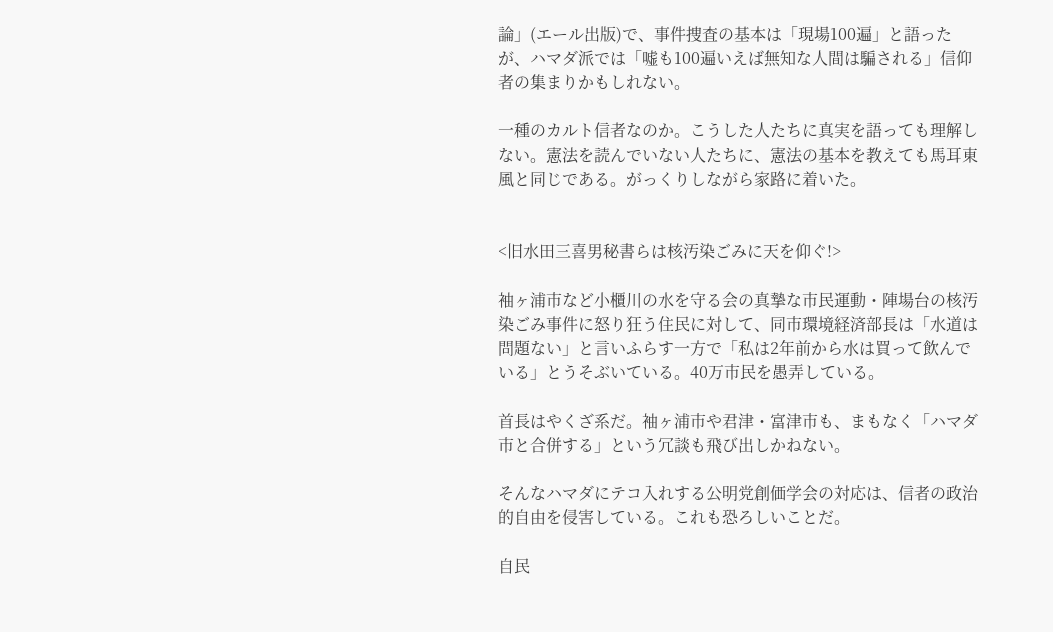論」(エール出版)で、事件捜査の基本は「現場100遍」と語ったが、ハマダ派では「嘘も100遍いえば無知な人間は騙される」信仰者の集まりかもしれない。

一種のカルト信者なのか。こうした人たちに真実を語っても理解しない。憲法を読んでいない人たちに、憲法の基本を教えても馬耳東風と同じである。がっくりしながら家路に着いた。


<旧水田三喜男秘書らは核汚染ごみに天を仰ぐ!>

袖ヶ浦市など小櫃川の水を守る会の真摯な市民運動・陣場台の核汚染ごみ事件に怒り狂う住民に対して、同市環境経済部長は「水道は問題ない」と言いふらす一方で「私は2年前から水は買って飲んでいる」とうそぶいている。40万市民を愚弄している。

首長はやくざ系だ。袖ヶ浦市や君津・富津市も、まもなく「ハマダ市と合併する」という冗談も飛び出しかねない。

そんなハマダにテコ入れする公明党創価学会の対応は、信者の政治的自由を侵害している。これも恐ろしいことだ。

自民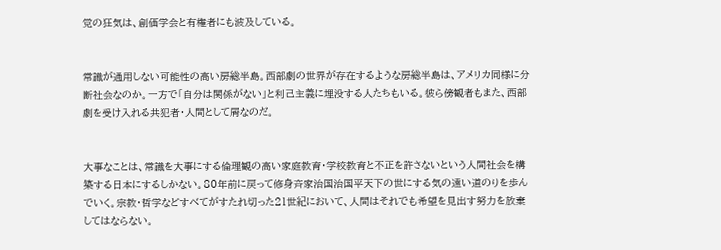党の狂気は、創価学会と有権者にも波及している。


常識が通用しない可能性の高い房総半島。西部劇の世界が存在するような房総半島は、アメリカ同様に分断社会なのか。一方で「自分は関係がない」と利己主義に埋没する人たちもいる。彼ら傍観者もまた、西部劇を受け入れる共犯者・人間として屑なのだ。


大事なことは、常識を大事にする倫理観の高い家庭教育・学校教育と不正を許さないという人間社会を構築する日本にするしかない。80年前に戻って修身斉家治国治国平天下の世にする気の遠い道のりを歩んでいく。宗教・哲学などすべてがすたれ切った21世紀において、人間はそれでも希望を見出す努力を放棄してはならない。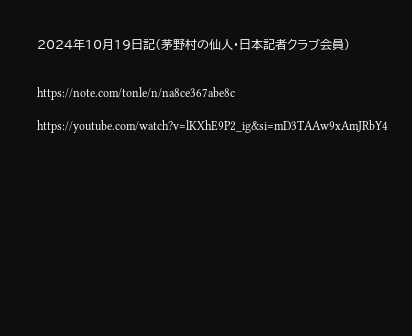2024年10月19日記(茅野村の仙人・日本記者クラブ会員)


https://note.com/tonle/n/na8ce367abe8c

https://youtube.com/watch?v=lKXhE9P2_ig&si=mD3TAAw9xAmJRbY4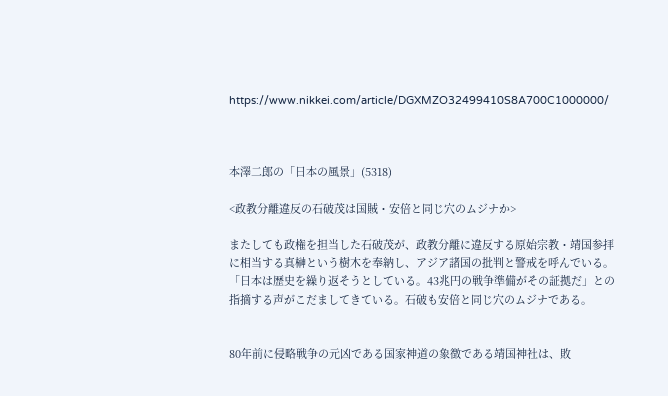https://www.nikkei.com/article/DGXMZO32499410S8A700C1000000/



本澤二郎の「日本の風景」(5318)

<政教分離違反の石破茂は国賊・安倍と同じ穴のムジナか>

またしても政権を担当した石破茂が、政教分離に違反する原始宗教・靖国参拝に相当する真榊という樹木を奉納し、アジア諸国の批判と警戒を呼んでいる。「日本は歴史を繰り返そうとしている。43兆円の戦争準備がその証拠だ」との指摘する声がこだましてきている。石破も安倍と同じ穴のムジナである。


80年前に侵略戦争の元凶である国家神道の象徴である靖国神社は、敗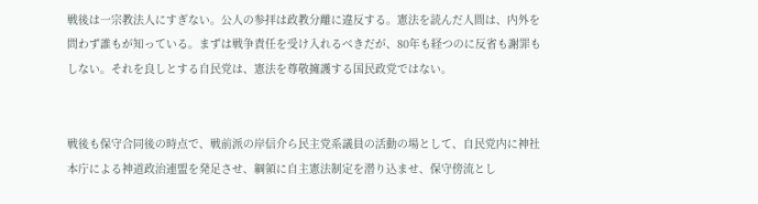戦後は一宗教法人にすぎない。公人の参拝は政教分離に違反する。憲法を読んだ人間は、内外を問わず誰もが知っている。まずは戦争責任を受け入れるべきだが、80年も経つのに反省も謝罪もしない。それを良しとする自民党は、憲法を尊敬擁護する国民政党ではない。


戦後も保守合同後の時点で、戦前派の岸信介ら民主党系議員の活動の場として、自民党内に神社本庁による神道政治連盟を発足させ、綱領に自主憲法制定を潜り込ませ、保守傍流とし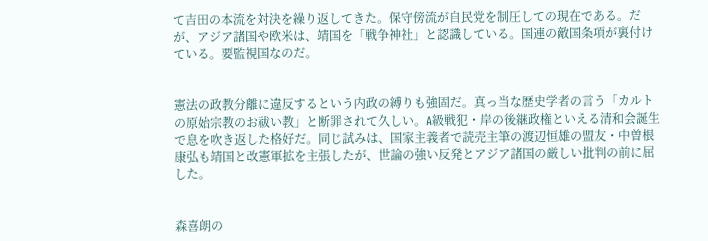て吉田の本流を対決を繰り返してきた。保守傍流が自民党を制圧しての現在である。だが、アジア諸国や欧米は、靖国を「戦争神社」と認識している。国連の敵国条項が裏付けている。要監視国なのだ。


憲法の政教分離に違反するという内政の縛りも強固だ。真っ当な歴史学者の言う「カルトの原始宗教のお祓い教」と断罪されて久しい。A級戦犯・岸の後継政権といえる清和会誕生で息を吹き返した格好だ。同じ試みは、国家主義者で読売主筆の渡辺恒雄の盟友・中曽根康弘も靖国と改憲軍拡を主張したが、世論の強い反発とアジア諸国の厳しい批判の前に屈した。


森喜朗の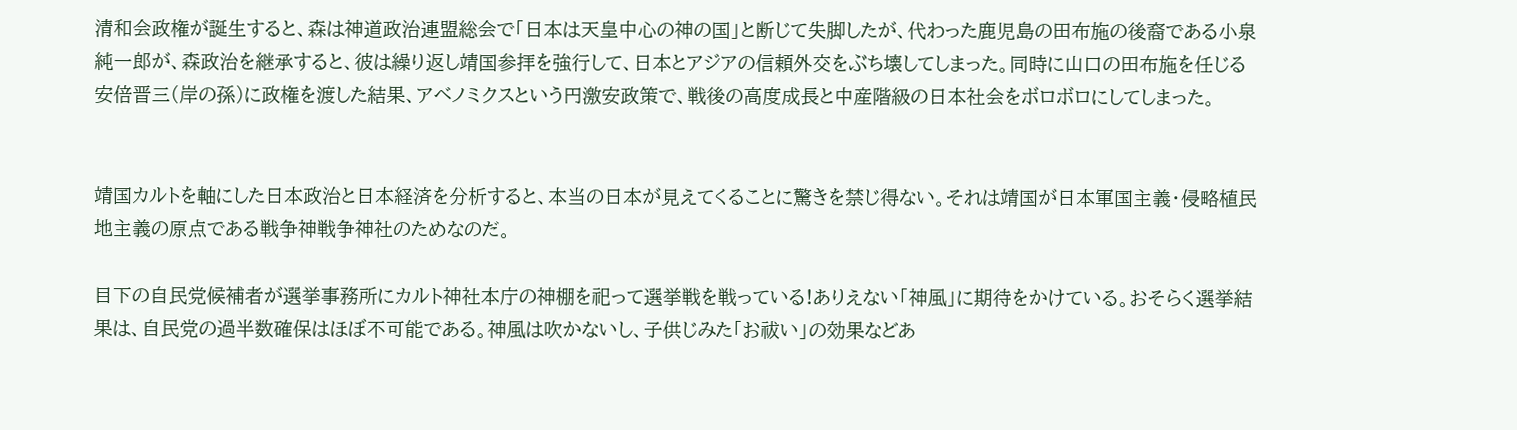清和会政権が誕生すると、森は神道政治連盟総会で「日本は天皇中心の神の国」と断じて失脚したが、代わった鹿児島の田布施の後裔である小泉純一郎が、森政治を継承すると、彼は繰り返し靖国参拝を強行して、日本とアジアの信頼外交をぶち壊してしまった。同時に山口の田布施を任じる安倍晋三(岸の孫)に政権を渡した結果、アベノミクスという円激安政策で、戦後の高度成長と中産階級の日本社会をボロボロにしてしまった。


靖国カルトを軸にした日本政治と日本経済を分析すると、本当の日本が見えてくることに驚きを禁じ得ない。それは靖国が日本軍国主義・侵略植民地主義の原点である戦争神戦争神社のためなのだ。

目下の自民党候補者が選挙事務所にカルト神社本庁の神棚を祀って選挙戦を戦っている!ありえない「神風」に期待をかけている。おそらく選挙結果は、自民党の過半数確保はほぼ不可能である。神風は吹かないし、子供じみた「お祓い」の効果などあ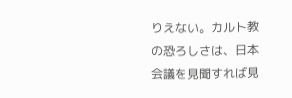りえない。カルト教の恐ろしさは、日本会議を見聞すれば見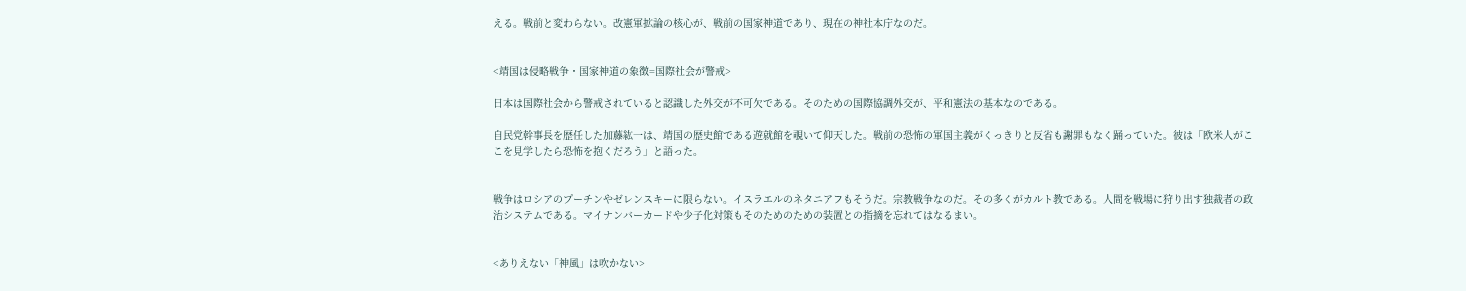える。戦前と変わらない。改憲軍拡論の核心が、戦前の国家神道であり、現在の神社本庁なのだ。


<靖国は侵略戦争・国家神道の象徴=国際社会が警戒>

日本は国際社会から警戒されていると認識した外交が不可欠である。そのための国際協調外交が、平和憲法の基本なのである。

自民党幹事長を歴任した加藤紘一は、靖国の歴史館である遊就館を覗いて仰天した。戦前の恐怖の軍国主義がくっきりと反省も謝罪もなく踊っていた。彼は「欧米人がここを見学したら恐怖を抱くだろう」と語った。


戦争はロシアのプーチンやゼレンスキーに限らない。イスラエルのネタニアフもそうだ。宗教戦争なのだ。その多くがカルト教である。人間を戦場に狩り出す独裁者の政治システムである。マイナンバーカードや少子化対策もそのためのための装置との指摘を忘れてはなるまい。


<ありえない「神風」は吹かない>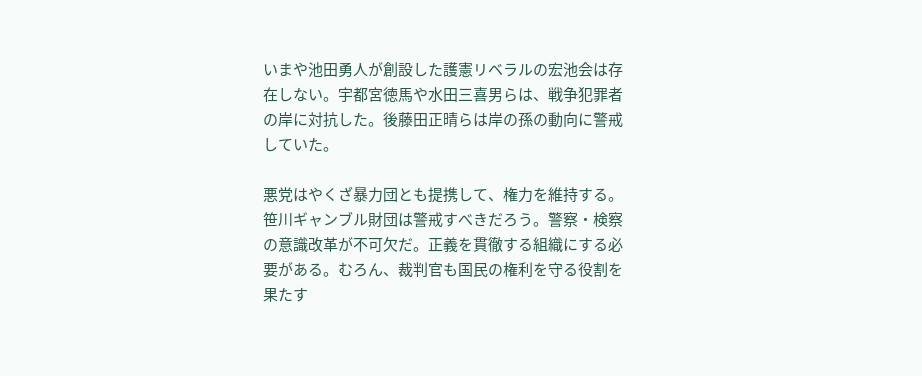いまや池田勇人が創設した護憲リベラルの宏池会は存在しない。宇都宮徳馬や水田三喜男らは、戦争犯罪者の岸に対抗した。後藤田正晴らは岸の孫の動向に警戒していた。

悪党はやくざ暴力団とも提携して、権力を維持する。笹川ギャンブル財団は警戒すべきだろう。警察・検察の意識改革が不可欠だ。正義を貫徹する組織にする必要がある。むろん、裁判官も国民の権利を守る役割を果たす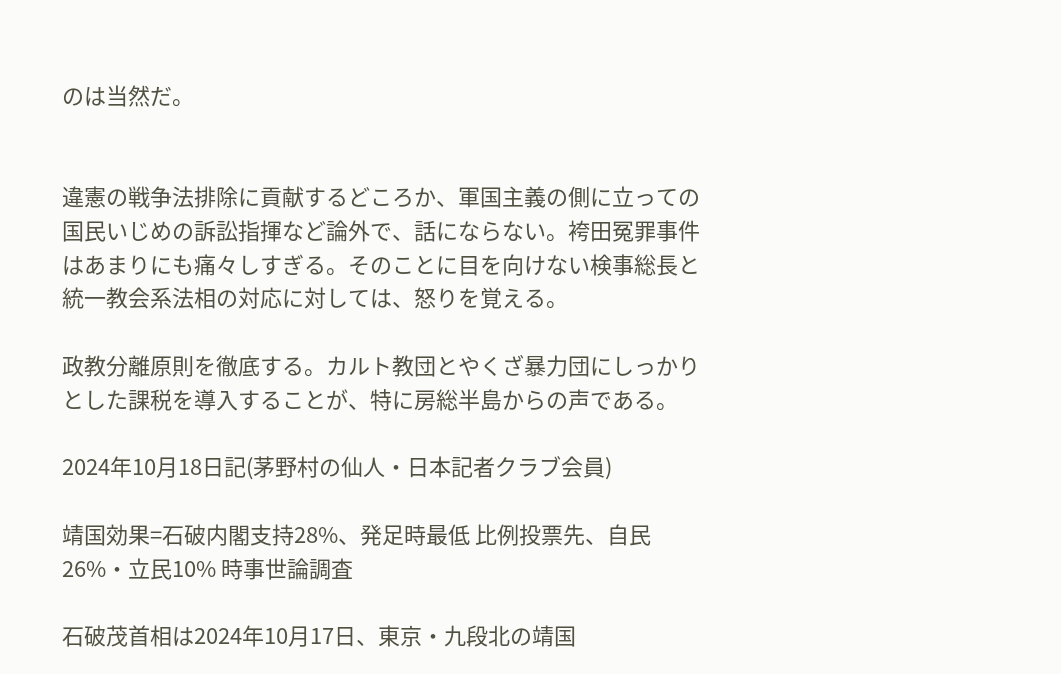のは当然だ。


違憲の戦争法排除に貢献するどころか、軍国主義の側に立っての国民いじめの訴訟指揮など論外で、話にならない。袴田冤罪事件はあまりにも痛々しすぎる。そのことに目を向けない検事総長と統一教会系法相の対応に対しては、怒りを覚える。

政教分離原則を徹底する。カルト教団とやくざ暴力団にしっかりとした課税を導入することが、特に房総半島からの声である。

2024年10月18日記(茅野村の仙人・日本記者クラブ会員)

靖国効果=石破内閣支持28%、発足時最低 比例投票先、自民26%・立民10% 時事世論調査

石破茂首相は2024年10月17日、東京・九段北の靖国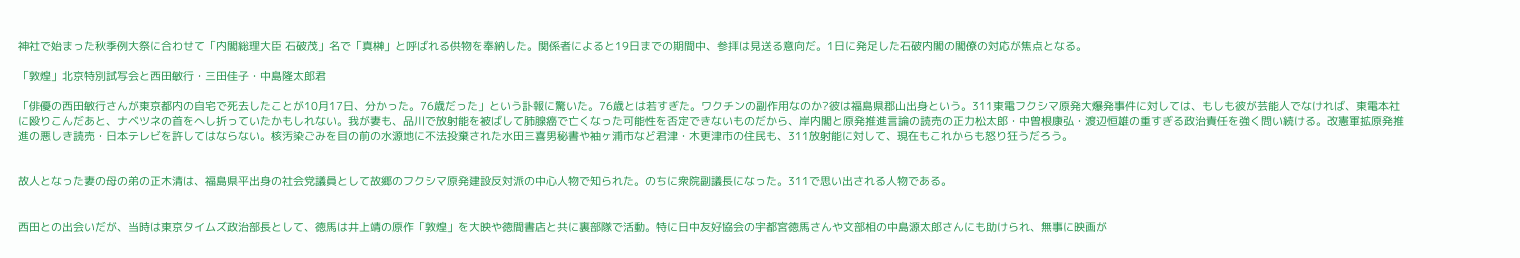神社で始まった秋季例大祭に合わせて「内閣総理大臣 石破茂」名で「真榊」と呼ばれる供物を奉納した。関係者によると19日までの期間中、参拝は見送る意向だ。1日に発足した石破内閣の閣僚の対応が焦点となる。

「敦煌」北京特別試写会と西田敏行・三田佳子・中島隆太郎君

「俳優の西田敏行さんが東京都内の自宅で死去したことが10月17日、分かった。76歳だった」という訃報に驚いた。76歳とは若すぎた。ワクチンの副作用なのか?彼は福島県郡山出身という。311東電フクシマ原発大爆発事件に対しては、もしも彼が芸能人でなければ、東電本社に殴りこんだあと、ナベツネの首をへし折っていたかもしれない。我が妻も、品川で放射能を被ばして肺腺癌で亡くなった可能性を否定できないものだから、岸内閣と原発推進言論の読売の正力松太郎・中曽根康弘・渡辺恒雄の重すぎる政治責任を強く問い続ける。改憲軍拡原発推進の悪しき読売・日本テレビを許してはならない。核汚染ごみを目の前の水源地に不法投棄された水田三喜男秘書や袖ヶ浦市など君津・木更津市の住民も、311放射能に対して、現在もこれからも怒り狂うだろう。


故人となった妻の母の弟の正木清は、福島県平出身の社会党議員として故郷のフクシマ原発建設反対派の中心人物で知られた。のちに衆院副議長になった。311で思い出される人物である。


西田との出会いだが、当時は東京タイムズ政治部長として、徳馬は井上靖の原作「敦煌」を大映や徳間書店と共に裏部隊で活動。特に日中友好協会の宇都宮徳馬さんや文部相の中島源太郎さんにも助けられ、無事に映画が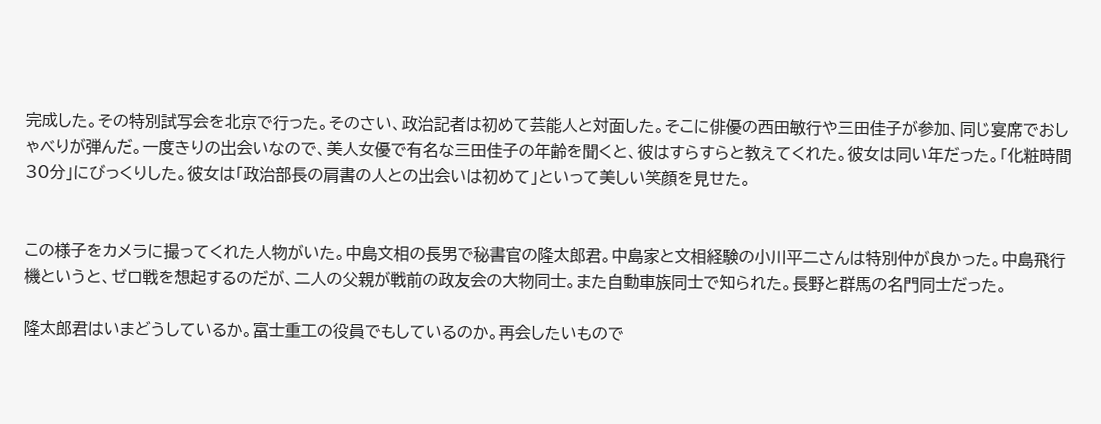完成した。その特別試写会を北京で行った。そのさい、政治記者は初めて芸能人と対面した。そこに俳優の西田敏行や三田佳子が参加、同じ宴席でおしゃべりが弾んだ。一度きりの出会いなので、美人女優で有名な三田佳子の年齢を聞くと、彼はすらすらと教えてくれた。彼女は同い年だった。「化粧時間30分」にびっくりした。彼女は「政治部長の肩書の人との出会いは初めて」といって美しい笑顔を見せた。


この様子をカメラに撮ってくれた人物がいた。中島文相の長男で秘書官の隆太郎君。中島家と文相経験の小川平二さんは特別仲が良かった。中島飛行機というと、ゼロ戦を想起するのだが、二人の父親が戦前の政友会の大物同士。また自動車族同士で知られた。長野と群馬の名門同士だった。

隆太郎君はいまどうしているか。富士重工の役員でもしているのか。再会したいもので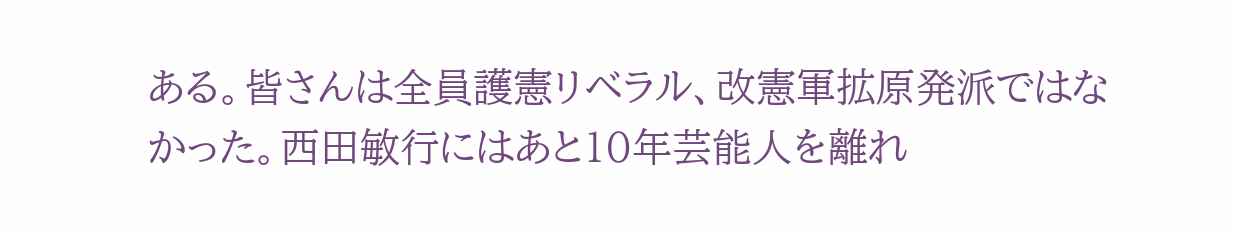ある。皆さんは全員護憲リベラル、改憲軍拡原発派ではなかった。西田敏行にはあと10年芸能人を離れ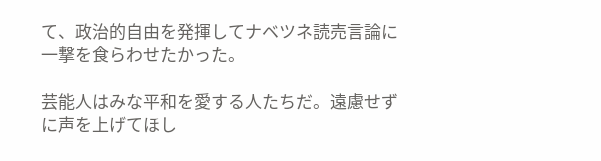て、政治的自由を発揮してナベツネ読売言論に一撃を食らわせたかった。

芸能人はみな平和を愛する人たちだ。遠慮せずに声を上げてほし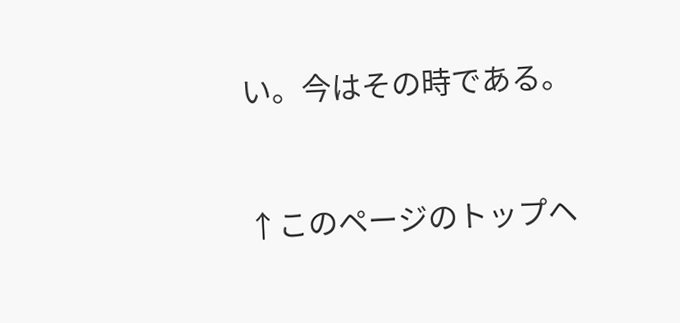い。今はその時である。


↑このページのトップヘ